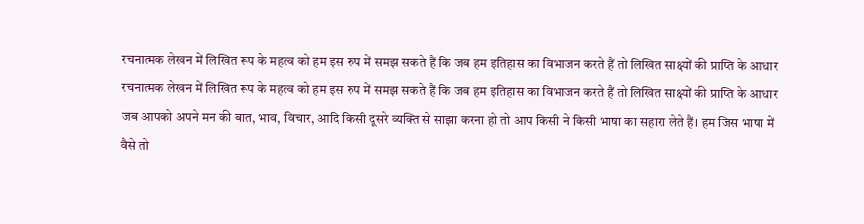रचनात्मक लेखन में लिखित रूप के महत्व को हम इस रुप में समझ सकते हैं कि जब हम इतिहास का विभाजन करते हैं तो लिखित साक्ष्यों की प्राप्ति के आधार
रचनात्मक लेखन में लिखित रूप के महत्व को हम इस रुप में समझ सकते हैं कि जब हम इतिहास का विभाजन करते हैं तो लिखित साक्ष्यों की प्राप्ति के आधार
जब आपको अपने मन की बात, भाव, विचार, आदि किसी दूसरे व्यक्ति से साझा करना हो तो आप किसी ने किसी भाषा का सहारा लेते हैं। हम जिस भाषा में
वैसे तो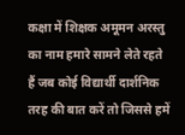कक्षा में शिक्षक अमूमन अरस्तु का नाम हमारे सामने लेते रहते हैं जब कोई विद्यार्थी दार्शनिक तरह की बात करें तो जिससे हमें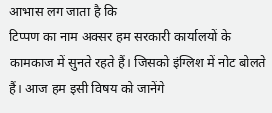आभास लग जाता है कि
टिप्पण का नाम अक्सर हम सरकारी कार्यालयों के कामकाज में सुनते रहते हैं। जिसको इंग्लिश में नोट बोलते हैं। आज हम इसी विषय को जानेंगे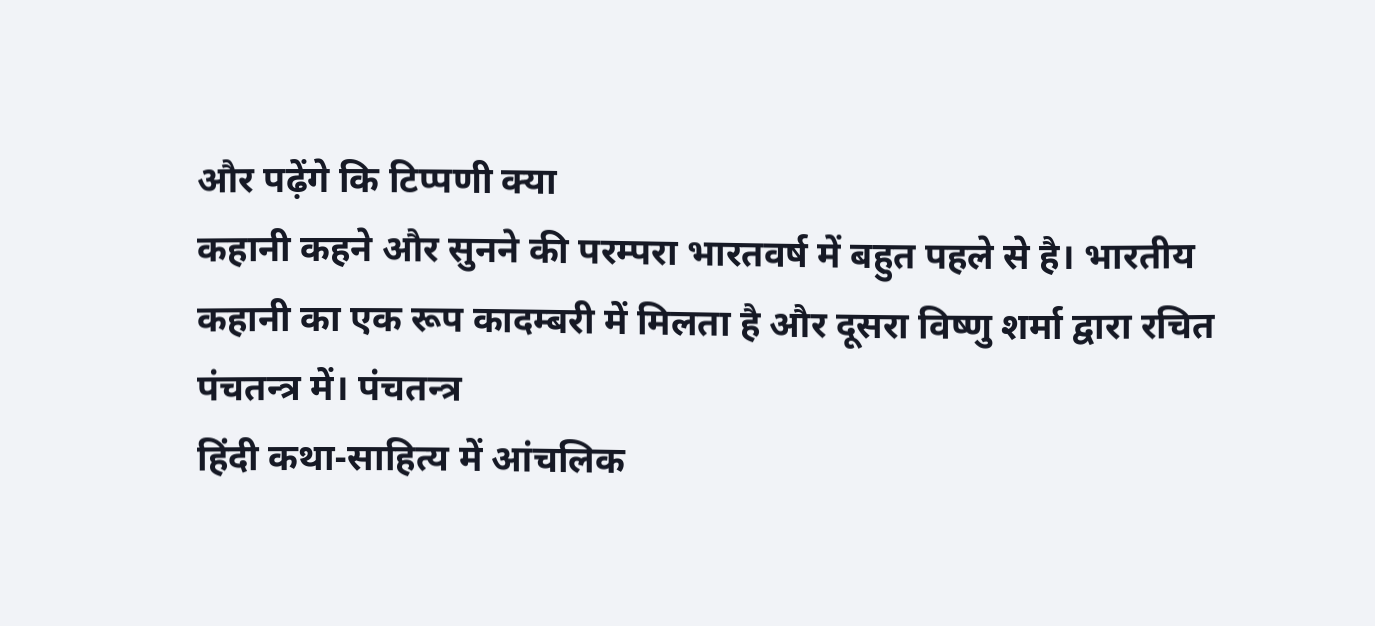और पढ़ेंगे कि टिप्पणी क्या
कहानी कहने और सुनने की परम्परा भारतवर्ष में बहुत पहले से है। भारतीय कहानी का एक रूप कादम्बरी में मिलता है और दूसरा विष्णु शर्मा द्वारा रचित पंचतन्त्र में। पंचतन्त्र
हिंदी कथा-साहित्य में आंचलिक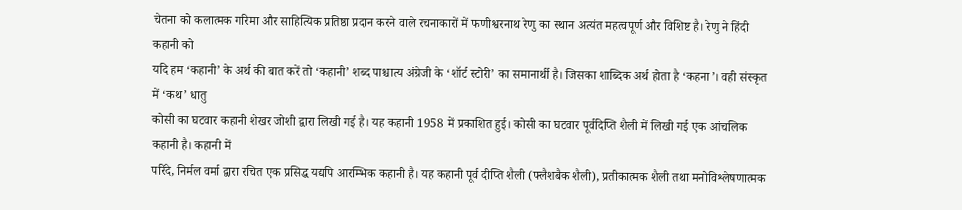चेतना को कलात्मक गरिमा और साहित्यिक प्रतिष्ठा प्रदान करने वाले रचनाकारों में फणीश्वरनाथ रेणु का स्थान अत्यंत महत्वपूर्ण और विशिष्ट है। रेणु ने हिंदी कहानी को
यदि हम ‘कहानी’ के अर्थ की बात करें तो ‘कहानी’ शब्द पाश्चात्य अंग्रेजी के ‘शॉर्ट स्टोरी’ का समानार्थी है। जिसका शाब्दिक अर्थ होता है ‘कहना’। वही संस्कृत में ‘कथ’ धातु
कोसी का घटवार कहानी शेखर जोशी द्वारा लिखी गई है। यह कहानी 1958 में प्रकाशित हुई। कोसी का घटवार पूर्वदिप्ति शैली में लिखी गई एक आंचलिक कहानी है। कहानी में
परिंदे, निर्मल वर्मा द्वारा रचित एक प्रसिद्ध यद्यपि आरम्भिक कहानी है। यह कहानी पूर्व दीप्ति शैली (फ्लैशबैक शैली), प्रतीकात्मक शैली तथा मनोविश्लेषणात्मक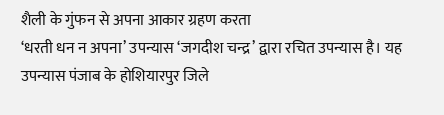शैली के गुंफन से अपना आकार ग्रहण करता
‘धरती धन न अपना’ उपन्यास ‘जगदीश चन्द्र’ द्वारा रचित उपन्यास है। यह उपन्यास पंजाब के होशियारपुर जिले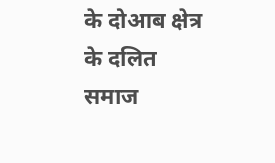के दोआब क्षेत्र के दलित समाज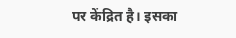पर केंद्रित है। इसका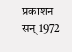प्रकाशन सन् 1972